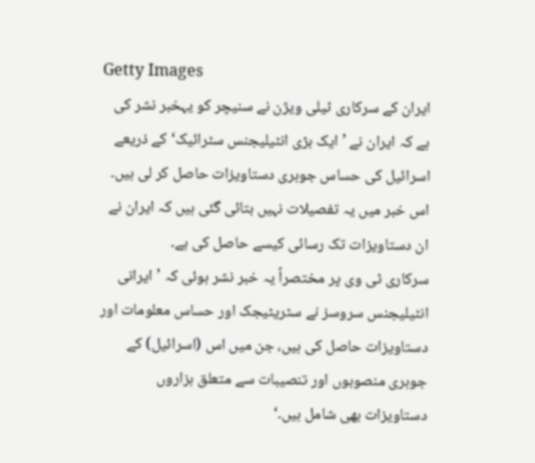Getty Images
ایران کے سرکاری ٹیلی ویژن نے سنیچر کو یہخبر نشر کی ہے کہ ایران نے ’ایک بڑی انٹیلیجنس سٹرائیک‘ کے ذریعے اسرائیل کی حساس جوہری دستاویزات حاصل کر لی ہیں۔ اس خبر میں یہ تفصیلات نہیں بتائی گئی ہیں کہ ایران نے ان دستاویزات تک رسائی کیسے حاصل کی ہے۔
سرکاری ٹی وی پر مختصراً یہ خبر نشر ہوئی کہ ’ایرانی انٹیلیجنس سروسز نے سٹریٹیجک اور حساس معلومات اور دستاویزات حاصل کی ہیں، جن میں اس (اسرائیل) کے جوہری منصوبوں اور تنصیبات سے متعلق ہزاروں دستاویزات بھی شامل ہیں۔‘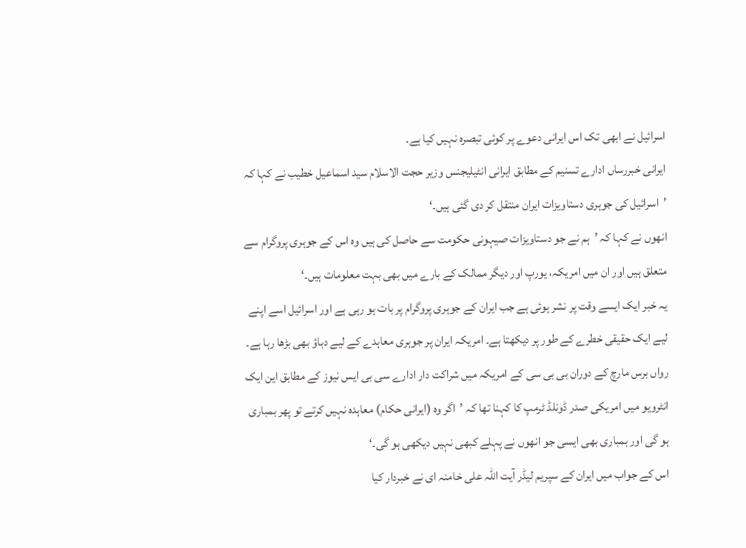اسرائیل نے ابھی تک اس ایرانی دعوے پر کوئی تبصرہ نہیں کیا ہے۔
ایرانی خبررساں ادارے تسنیم کے مطابق ایرانی انٹیلیجنس وزیر حجت الاسلام سید اسماعیل خطیب نے کہا کہ ’اسرائیل کی جوہری دستاویزات ایران منتقل کر دی گئی ہیں۔‘
انھوں نے کہا کہ ’ہم نے جو دستاویزات صیہونی حکومت سے حاصل کی ہیں وہ اس کے جوہری پروگرام سے متعلق ہیں اور ان میں امریکہ، یورپ اور دیگر ممالک کے بارے میں بھی بہت معلومات ہیں۔‘
یہ خبر ایک ایسے وقت پر نشر ہوئی ہے جب ایران کے جوہری پروگرام پر بات ہو رہی ہے اور اسرائیل اسے اپنے لیے ایک حقیقی خطرے کے طور پر دیکھتا ہے۔ امریکہ ایران پر جوہری معاہدے کے لیے دباؤ بھی بڑھا رہا ہے۔
رواں برس مارچ کے دوران بی بی سی کے امریکہ میں شراکت دار ادارے سی بی ایس نیوز کے مطابق این ایک انٹرویو میں امریکی صدر ڈونلڈ ٹرمپ کا کہنا تھا کہ ’اگر وہ (ایرانی حکام) معاہدہ نہیں کرتے تو پھر بمباری ہو گی اور بمباری بھی ایسی جو انھوں نے پہلے کبھی نہیں دیکھی ہو گی۔‘
اس کے جواب میں ایران کے سپریم لیڈر آیت اللہ علی خامنہ ای نے خبردار کیا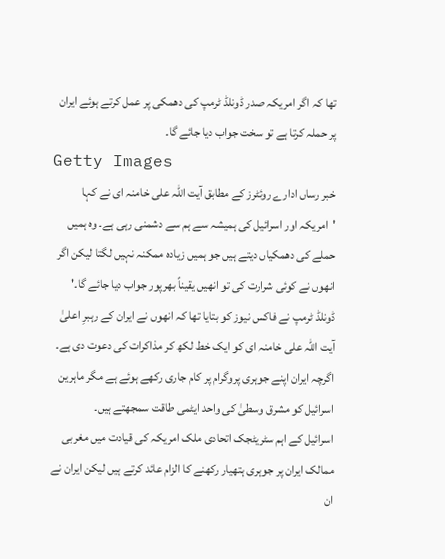تھا کہ اگر امریکہ صدر ڈونلڈ ٹرمپ کی دھمکی پر عمل کرتے ہوئے ایران پر حملہ کرتا ہے تو سخت جواب دیا جائے گا۔
Getty Images
خبر رساں ادارے روئٹرز کے مطابق آیت اللہ علی خامنہ ای نے کہا 'امریکہ اور اسرائیل کی ہمیشہ سے ہم سے دشمنی رہی ہے۔ وہ ہمیں حملے کی دھمکیاں دیتے ہیں جو ہمیں زیادہ ممکنہ نہیں لگتا لیکن اگر انھوں نے کوئی شرارت کی تو انھیں یقیناً بھرپور جواب دیا جائے گا۔'
ڈونلڈ ٹرمپ نے فاکس نیوز کو بتایا تھا کہ انھوں نے ایران کے رہبرِ اعلیٰ آیت اللہ علی خامنہ ای کو ایک خط لکھ کر مذاکرات کی دعوت دی ہے۔
اگرچہ ایران اپنے جوہری پروگرام پر کام جاری رکھے ہوئے ہے مگر ماہرین اسرائیل کو مشرق وسطیٰ کی واحد ایٹمی طاقت سمجھتے ہیں۔
اسرائیل کے اہم سٹریٹجک اتحادی ملک امریکہ کی قیادت میں مغربی ممالک ایران پر جوہری ہتھیار رکھنے کا الزام عائد کرتے ہیں لیکن ایران نے ان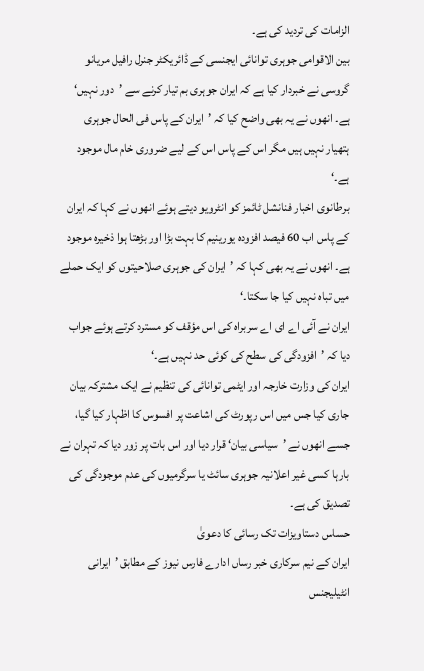الزامات کی تردید کی ہے۔
بین الاقوامی جوہری توانائی ایجنسی کے ڈائریکٹر جنرل رافیل مریانو گروسی نے خبردار کیا ہے کہ ایران جوہری بم تیار کرنے سے ’دور نہیں‘ ہے۔ انھوں نے یہ بھی واضح کیا کہ ’ایران کے پاس فی الحال جوہری ہتھیار نہیں ہیں مگر اس کے پاس اس کے لیے ضروری خام مال موجود ہے۔‘
برطانوی اخبار فنانشل ٹائمز کو انٹرویو دیتے ہوئے انھوں نے کہا کہ ایران کے پاس اب 60 فیصد افزودہ یورینیم کا بہت بڑا اور بڑھتا ہوا ذخیرہ موجود ہے۔ انھوں نے یہ بھی کہا کہ ’ایران کی جوہری صلاحیتوں کو ایک حملے میں تباہ نہیں کیا جا سکتا۔‘
ایران نے آئی اے ای اے سربراہ کی اس مؤقف کو مسترد کرتے ہوئے جواب دیا کہ ’افزودگی کی سطح کی کوئی حد نہیں ہے۔‘
ایران کی وزارت خارجہ اور ایٹمی توانائی کی تنظیم نے ایک مشترکہ بیان جاری کیا جس میں اس رپورٹ کی اشاعت پر افسوس کا اظہار کیا گیا، جسے انھوں نے ’سیاسی بیان‘ قرار دیا اور اس بات پر زور دیا کہ تہران نے بارہا کسی غیر اعلانیہ جوہری سائٹ یا سرگرمیوں کی عدم موجودگی کی تصدیق کی ہے۔
حساس دستاویزات تک رسائی کا دعویٰ
ایران کے نیم سرکاری خبر رساں ادارے فارس نیوز کے مطابق ’ایرانی انٹیلیجنس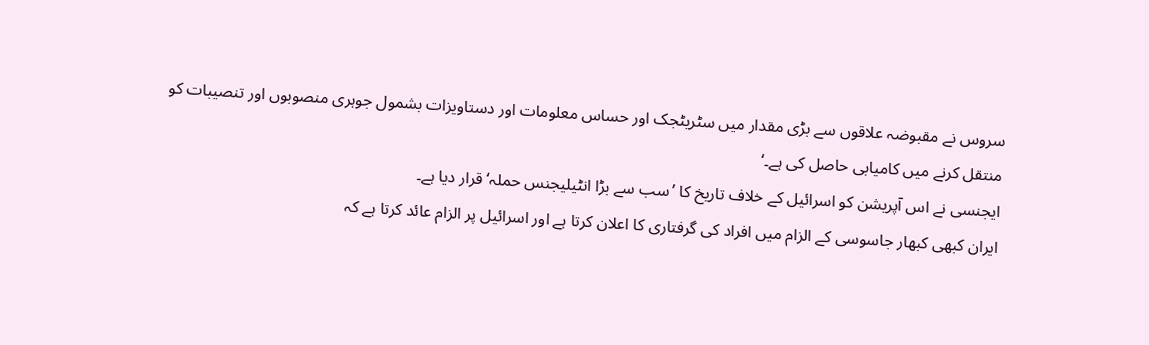سروس نے مقبوضہ علاقوں سے بڑی مقدار میں سٹریٹجک اور حساس معلومات اور دستاویزات بشمول جوہری منصوبوں اور تنصیبات کو منتقل کرنے میں کامیابی حاصل کی ہے۔‘
ایجنسی نے اس آپریشن کو اسرائیل کے خلاف تاریخ کا ’سب سے بڑا انٹیلیجنس حملہ‘ قرار دیا ہے۔
ایران کبھی کبھار جاسوسی کے الزام میں افراد کی گرفتاری کا اعلان کرتا ہے اور اسرائیل پر الزام عائد کرتا ہے کہ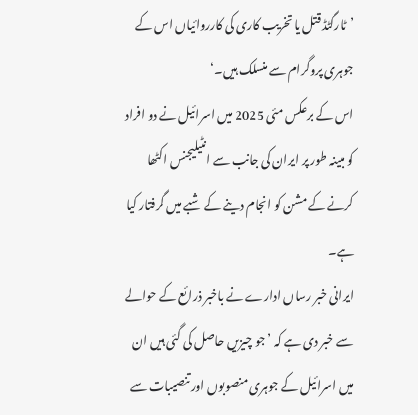’ٹارگٹڈ قتل یا تخریب کاری کی کارروائیاں اس کے جوہری پروگرام سے منسلک ہیں۔‘
اس کے برعکس مئی 2025 میں اسرائیل نے دو افراد کو مبینہ طور پر ایران کی جانب سے انٹیلیجنس اکٹھا کرنے کے مشن کو انجام دینے کے شبے میں گرفتار کیا ہے۔
ایرانی خبر رساں ادارے نے باخبر ذرائع کے حوالے سے خبر دی ہے کہ ’جو چیزیں حاصل کی گئی ہیں ان میں اسرائیل کے جوہری منصوبوں اور تنصیبات سے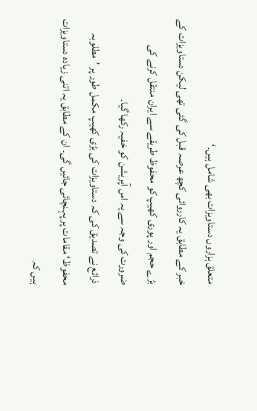متعلق ہزاروں دستاویزات بھی شامل ہیں۔‘
خبر کے مطابق یہ کارروائی کچھ عرصہ قبل کی گئی تھی لیکن دستاویزات کے بڑے حجم اور پوری کھیپ کو محفوظ طریقے سے ایران منتقل کرنے کی ضرورت کی وجہ سے یہ اس آپریشن کو خفیہ رکھا گیا۔
ذرائع نے تصدیق کی کہ دستاویزات کی بڑی کھیپ مکمل طور پر ’مطلوبہ محفوظ‘ مقامات پر پہنچائی جائیں گی۔ ان کے مطابق یہ اتنی زیادہ دستاویزات ہیں کہ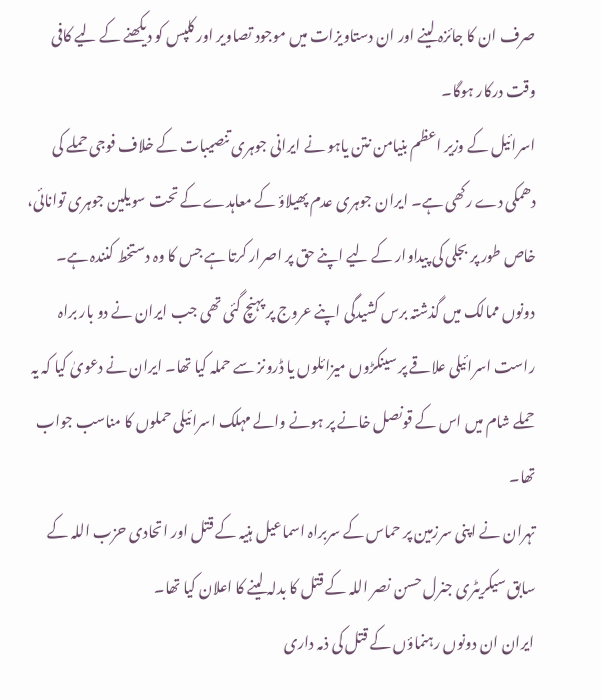صرف ان کا جائزہ لینے اور ان دستاویزات میں موجود تصاویر اور کلپس کو دیکھنے کے لیے کافی وقت درکار ہوگا۔
اسرائیل کے وزیر اعظم بنیامن نتن یاہو نے ایرانی جوہری تنصیبات کے خلاف فوجی حملے کی دھمکی دے رکھی ہے۔ ایران جوہری عدم پھیلاؤ کے معاہدے کے تحت سویلین جوہری توانائی، خاص طور پر بجلی کی پیداوار کے لیے اپنے حق پر اصرار کرتا ہے جس کا وہ دستخط کنندہ ہے۔
دونوں ممالک میں گذشتہ برس کشیدگی اپنے عروج پر پہنچ گئی تھی جب ایران نے دو بار براہ راست اسرائیلی علاقے پر سینکڑوں میزائلوں یا ڈرونز سے حملہ کیا تھا۔ ایران نے دعویٰ کیا کہ یہ حملے شام میں اس کے قونصل خانے پر ہونے والے مہلک اسرائیلی حملوں کا مناسب جواب تھا۔
تہران نے اپنی سرزمین پر حماس کے سربراہ اسماعیل ہنیہ کے قتل اور اتحادی حزب اللہ کے سابق سیکریٹری جنرل حسن نصر اللہ کے قتل کا بدلہ لینے کا اعلان کیا تھا۔
ایران ان دونوں رہنماؤں کے قتل کی ذمہ داری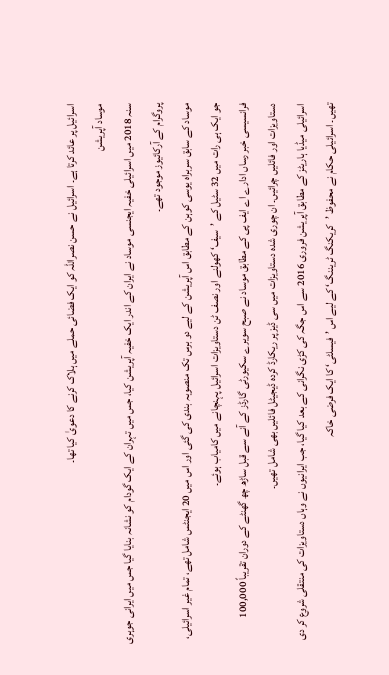اسرائیل پر عائد کرتا ہے۔ اسرائیل نے حسن نصراللہ کو ایک فضائی حملے میں ہلاک کرنے کا دعویٰ کیا تھا۔
موساد آپریشن
سنہ 2018 میں اسرائیلی خفیہ ایجنسی موساد نے ایران کے اندر ایک خفیہ آپریشن کیا، جس میں تہران کے ایک گودام کو نشانہ بنایا گیا جس میں ایرانی جوہری پروگرام کے آرکائیوز موجود تھے۔
موساد کے سابق سربراہ یوسی کوہن کے مطابق اس آپریشن کے لیے دو برس تک منصوبہ بندی کی گئی اور اس میں 20 ایجنٹس شامل تھے، تمام غیر اسرائیلی، جو ایک ہی رات میں 32 سٹیل کے ’سیف‘ کھولنے اور نصف ٹن دستاویزات اسرائیل پہنچانے میں کامیاب ہوئے۔
فرانسیسی خبر رساں ادارے اے ایف پی کے مطابق موساد نے صبح سویرے سکیورٹی گارڈز کے آنے سے قبل ساڑھ چھ گھنٹے کے دوران تقریباً 100,000 دستاویزات اور فائلیں چرائیں۔ ان چوری شدہ دستاویزات میں سی ڈیز پر ریکارڈ کردہ ڈیجیٹل فائلیں بھی شامل تھیں۔
اسرائیلی میڈیا ہاریٹز کے مطابق آپریشن فروری 2016 سے اس جگہ کی کڑی نگرانی کے بعد کیا گیا، جب ایرانیوں نے وہاں دستاویزات کی منتقلی شروع کر دی تھیں۔ اسرائیلی حکام نے محفوظ ’کریکنگ ٹریننگ‘ کے لیے اس ’فیسلٹی‘ کا ایک فرضی خاکہ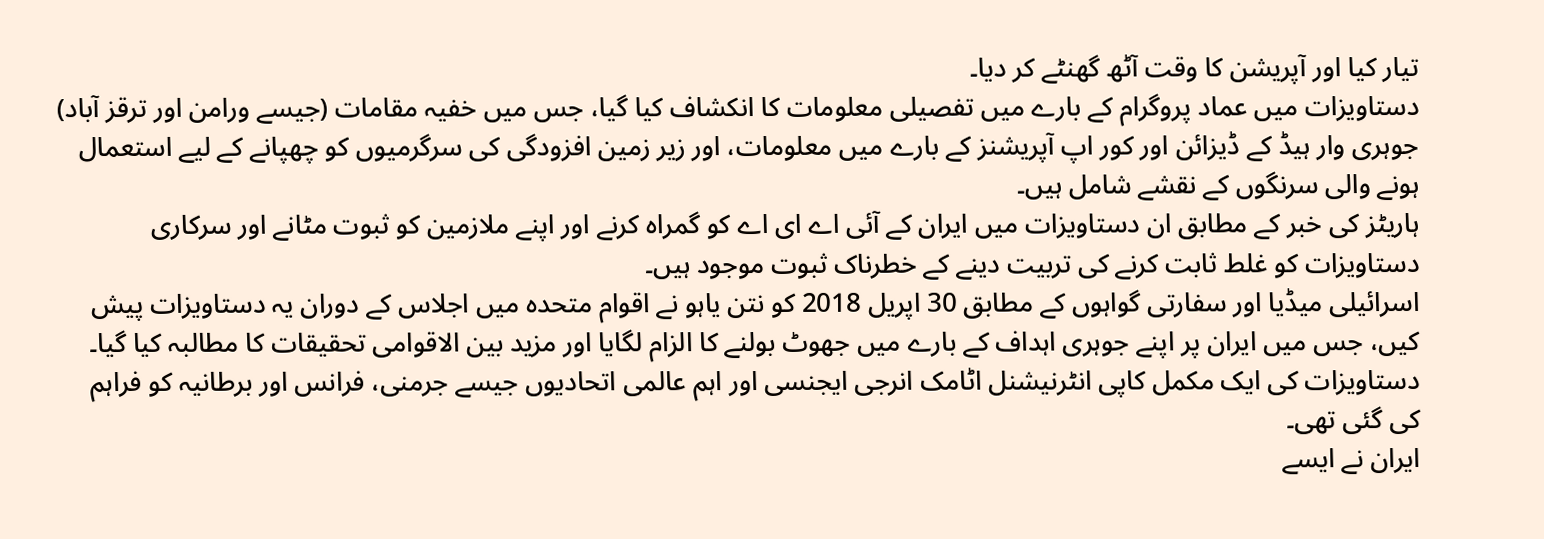تیار کیا اور آپریشن کا وقت آٹھ گھنٹے کر دیا۔
دستاویزات میں عماد پروگرام کے بارے میں تفصیلی معلومات کا انکشاف کیا گیا، جس میں خفیہ مقامات (جیسے ورامن اور ترقز آباد) جوہری وار ہیڈ کے ڈیزائن اور کور اپ آپریشنز کے بارے میں معلومات، اور زیر زمین افزودگی کی سرگرمیوں کو چھپانے کے لیے استعمال ہونے والی سرنگوں کے نقشے شامل ہیں۔
ہاریٹز کی خبر کے مطابق ان دستاویزات میں ایران کے آئی اے ای اے کو گمراہ کرنے اور اپنے ملازمین کو ثبوت مٹانے اور سرکاری دستاویزات کو غلط ثابت کرنے کی تربیت دینے کے خطرناک ثبوت موجود ہیں۔
اسرائیلی میڈیا اور سفارتی گواہوں کے مطابق 30 اپریل 2018 کو نتن یاہو نے اقوام متحدہ میں اجلاس کے دوران یہ دستاویزات پیش کیں، جس میں ایران پر اپنے جوہری اہداف کے بارے میں جھوٹ بولنے کا الزام لگایا اور مزید بین الاقوامی تحقیقات کا مطالبہ کیا گیا۔
دستاویزات کی ایک مکمل کاپی انٹرنیشنل اٹامک انرجی ایجنسی اور اہم عالمی اتحادیوں جیسے جرمنی، فرانس اور برطانیہ کو فراہم کی گئی تھی۔
ایران نے ایسے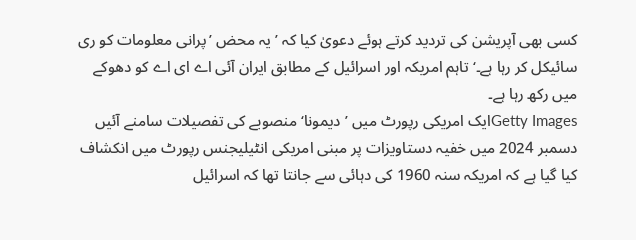کسی بھی آپریشن کی تردید کرتے ہوئے دعویٰ کیا کہ ’یہ محض ’پرانی معلومات کو ری سائیکل کر رہا ہے۔‘ تاہم امریکہ اور اسرائیل کے مطابق ایران آئی اے ای اے کو دھوکے میں رکھ رہا ہے۔
Getty Imagesایک امریکی رپورٹ میں ’دیمونا‘ منصوبے کی تفصیلات سامنے آئیں
دسمبر 2024 میں خفیہ دستاویزات پر مبنی امریکی انٹیلیجنس رپورٹ میں انکشاف کیا گیا ہے کہ امریکہ سنہ 1960 کی دہائی سے جانتا تھا کہ اسرائیل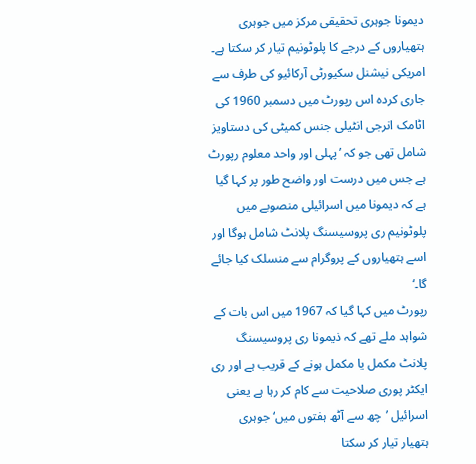دیمونا جوہری تحقیقی مرکز میں جوہری ہتھیاروں کے درجے کا پلوٹونیم تیار کر سکتا ہے۔
امریکی نیشنل سکیورٹی آرکائیو کی طرف سے جاری کردہ اس رپورٹ میں دسمبر 1960 کی اٹامک انرجی انٹیلی جنس کمیٹی کی دستاویز شامل تھی جو کہ ’پہلی اور واحد معلوم رپورٹ ہے جس میں درست اور واضح طور پر کہا گیا ہے کہ دیمونا میں اسرائیلی منصوبے میں پلوٹونیم ری پروسیسنگ پلانٹ شامل ہوگا اور اسے ہتھیاروں کے پروگرام سے منسلک کیا جائے گا۔‘
رپورٹ میں کہا گیا کہ 1967 میں اس بات کے شواہد ملے تھے کہ ذیمونا ری پروسیسنگ پلانٹ مکمل یا مکمل ہونے کے قریب ہے اور ری ایکٹر پوری صلاحیت سے کام کر رہا ہے یعنی اسرائیل ’چھ سے آٹھ ہفتوں میں‘ جوہری ہتھیار تیار کر سکتا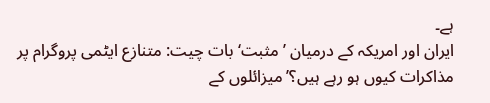ہے۔
ایران اور امریکہ کے درمیان ’مثبت‘ بات چیت: متنازع ایٹمی پروگرام پر مذاکرات کیوں ہو رہے ہیں؟’میزائلوں کے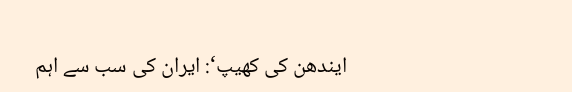ایندھن کی کھیپ‘: ایران کی سب سے اہم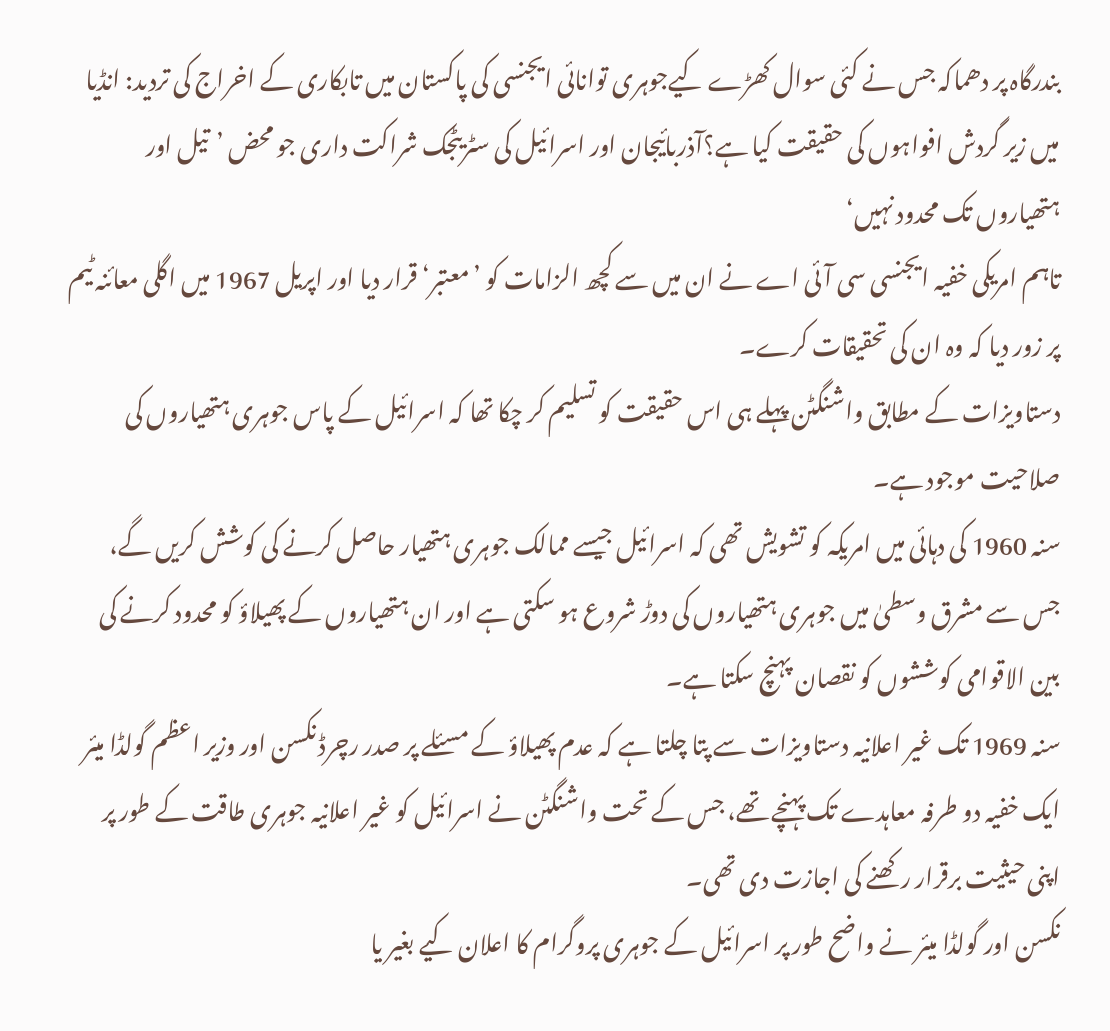بندرگاہ پر دھماکہ جس نے کئی سوال کھڑے کیےجوہری توانائی ایجنسی کی پاکستان میں تابکاری کے اخراج کی تردید: انڈیا میں زیر گردش افواہوں کی حقیقت کیا ہے؟آذربائیجان اور اسرائیل کی سٹریٹجک شراکت داری جو محض ’تیل اور ہتھیاروں تک محدود نہیں‘
تاہم امریکی خفیہ ایجنسی سی آئی اے نے ان میں سے کچھ الزامات کو ’معتبر‘ قرار دیا اور اپریل 1967 میں اگلی معائنہ ٹیم پر زور دیا کہ وہ ان کی تحقیقات کرے۔
دستاویزات کے مطابق واشنگٹن پہلے ہی اس حقیقت کو تسلیم کر چکا تھا کہ اسرائیل کے پاس جوہری ہتھیاروں کی صلاحیت موجود ہے۔
سنہ 1960 کی دہائی میں امریکہ کو تشویش تھی کہ اسرائیل جیسے ممالک جوہری ہتھیار حاصل کرنے کی کوشش کریں گے، جس سے مشرق وسطیٰ میں جوہری ہتھیاروں کی دوڑ شروع ہو سکتی ہے اور ان ہتھیاروں کے پھیلاؤ کو محدود کرنے کی بین الاقوامی کوششوں کو نقصان پہنچ سکتا ہے۔
سنہ 1969 تک غیر اعلانیہ دستاویزات سے پتا چلتا ہے کہ عدم پھیلاؤ کے مسئلے پر صدر رچرڈ نکسن اور وزیر اعظم گولڈا میئر ایک خفیہ دو طرفہ معاہدے تک پہنچے تھے، جس کے تحت واشنگٹن نے اسرائیل کو غیر اعلانیہ جوہری طاقت کے طور پر اپنی حیثیت برقرار رکھنے کی اجازت دی تھی۔
نکسن اور گولڈا میئر نے واضح طور پر اسرائیل کے جوہری پروگرام کا اعلان کیے بغیر یا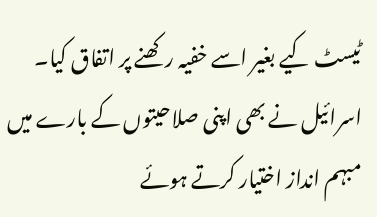ٹیسٹ کیے بغیر اسے خفیہ رکھنے پر اتفاق کیا۔
اسرائیل نے بھی اپنی صلاحیتوں کے بارے میں مبہم انداز اختیار کرتے ہوئے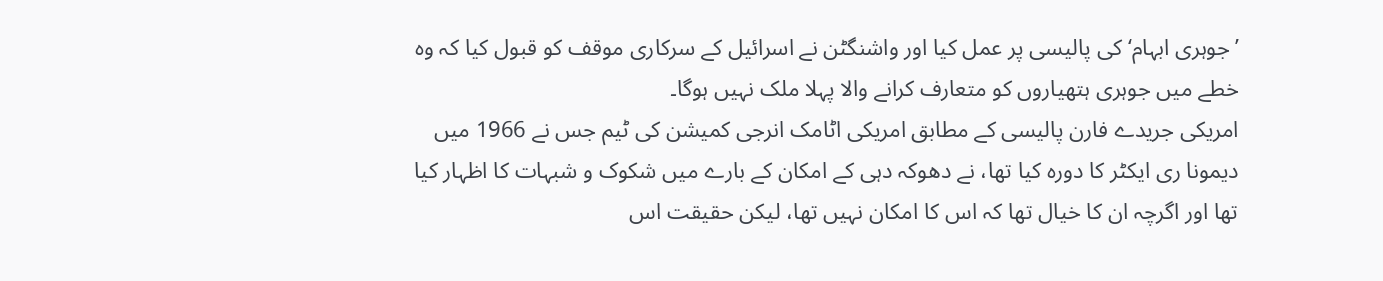’جوہری ابہام‘ کی پالیسی پر عمل کیا اور واشنگٹن نے اسرائیل کے سرکاری موقف کو قبول کیا کہ وہ خطے میں جوہری ہتھیاروں کو متعارف کرانے والا پہلا ملک نہیں ہوگا۔
امریکی جریدے فارن پالیسی کے مطابق امریکی اٹامک انرجی کمیشن کی ٹیم جس نے 1966 میں دیمونا ری ایکٹر کا دورہ کیا تھا، نے دھوکہ دہی کے امکان کے بارے میں شکوک و شبہات کا اظہار کیا تھا اور اگرچہ ان کا خیال تھا کہ اس کا امکان نہیں تھا، لیکن حقیقت اس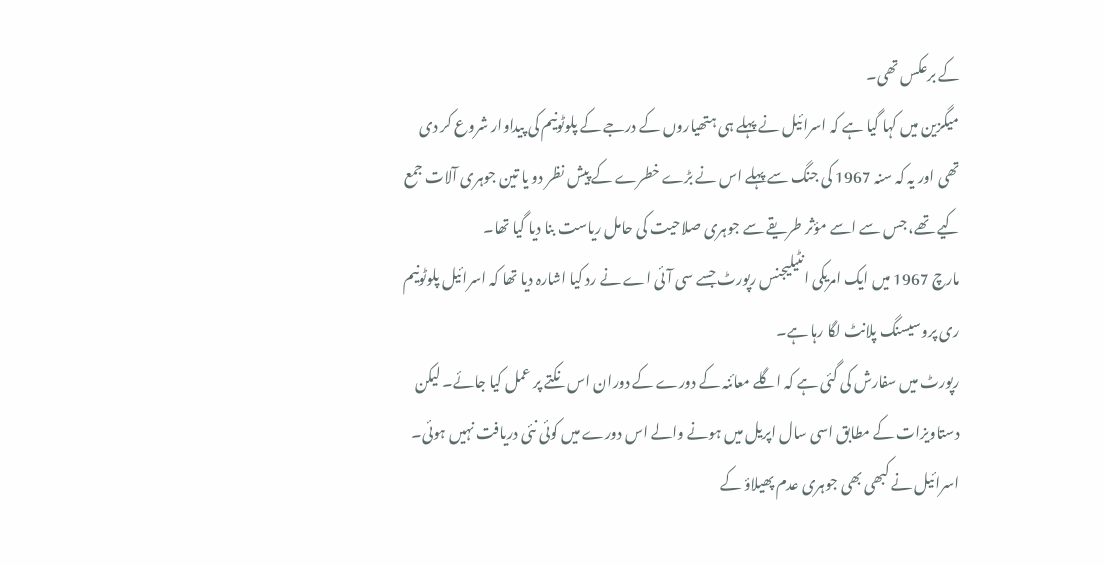کے برعکس تھی۔
میگزین میں کہا گیا ہے کہ اسرائیل نے پہلے ہی ہتھیاروں کے درجے کے پلوٹونیم کی پیداوار شروع کر دی تھی اور یہ کہ سنہ 1967 کی جنگ سے پہلے اس نے بڑے خطرے کے پیش نظر دو یا تین جوہری آلات جمع کیے تھے، جس سے اسے مؤثر طریقے سے جوہری صلاحیت کی حامل ریاست بنا دیا گیا تھا۔
مارچ 1967 میں ایک امریکی انٹیلیجنس رپورٹ جسے سی آئی اے نے رد کیا اشارہ دیا تھا کہ اسرائیل پلوٹونیم ری پروسیسنگ پلانٹ لگا رہا ہے۔
رپورٹ میں سفارش کی گئی ہے کہ اگلے معائنہ کے دورے کے دوران اس نکتے پر عمل کیا جائے۔ لیکن دستاویزات کے مطابق اسی سال اپریل میں ہونے والے اس دورے میں کوئی نئی دریافت نہیں ہوئی۔
اسرائیل نے کبھی بھی جوہری عدم پھیلاؤ کے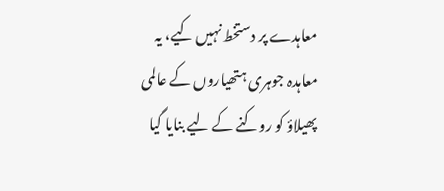معاہدے پر دستخط نہیں کیے، یہ معاہدہ جوہری ہتھیاروں کے عالمی پھیلاؤ کو روکنے کے لیے بنایا گیا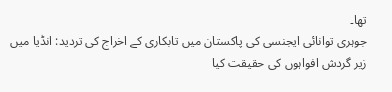تھا۔
جوہری توانائی ایجنسی کی پاکستان میں تابکاری کے اخراج کی تردید: انڈیا میں زیر گردش افواہوں کی حقیقت کیا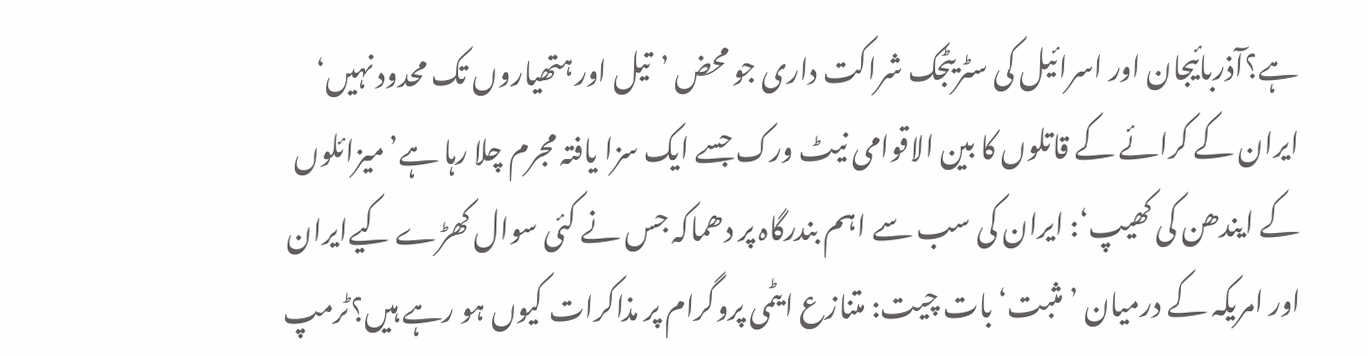ہے؟آذربائیجان اور اسرائیل کی سٹریٹجک شراکت داری جو محض ’تیل اور ہتھیاروں تک محدود نہیں‘ ایران کے کرائے کے قاتلوں کا بین الاقوامی نیٹ ورک جسے ایک سزا یافتہ مجرم چلا رہا ہے’میزائلوں کے ایندھن کی کھیپ‘: ایران کی سب سے اہم بندرگاہ پر دھماکہ جس نے کئی سوال کھڑے کیےایران اور امریکہ کے درمیان ’مثبت‘ بات چیت: متنازع ایٹمی پروگرام پر مذاکرات کیوں ہو رہے ہیں؟ٹرمپ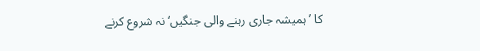کا ’ہمیشہ جاری رہنے والی جنگیں‘ نہ شروع کرنے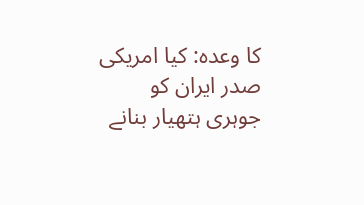کا وعدہ: کیا امریکی صدر ایران کو جوہری ہتھیار بنانے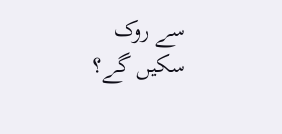سے روک سکیں گے؟